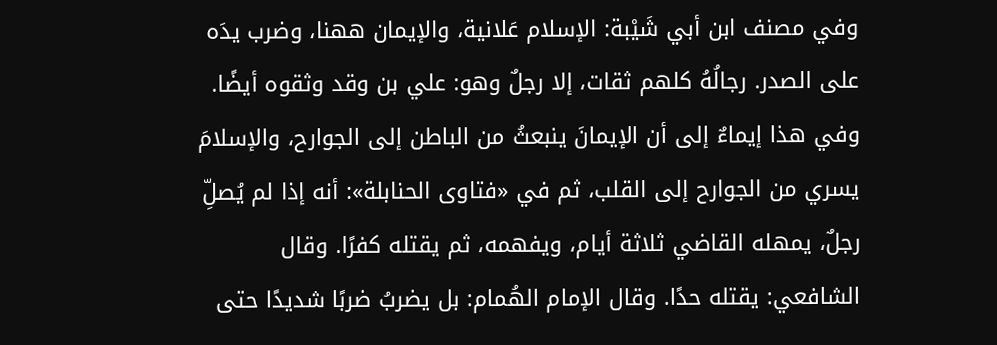وفي مصنف ابن أبي شَيْبة: الإسلام عَلانية، والإيمان ههنا، وضرب يدَه على الصدر. رجالُهُ كلهم ثقات، إلا رجلٌ وهو: علي بن وقد وثقوه أيضًا. وفي هذا إيماءٌ إلى أن الإيمانَ ينبعثُ من الباطن إلى الجوارح، والإسلامَ يسري من الجوارح إلى القلب، ثم في «فتاوى الحنابلة»: أنه إذا لم يُصلِّ رجلٌ، يمهله القاضي ثلاثة أيام، ويفهمه، ثم يقتله كفرًا. وقال الشافعي: يقتله حدًا. وقال الإمام الهُمام: بل يضربُ ضربًا شديدًا حتى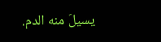يسيلَ منه الدم.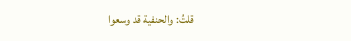قلتُ: والحنفية قد وسعوا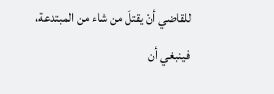للقاضي أنْ يقتلَ من شاء من المبتدعة، فينبغي أن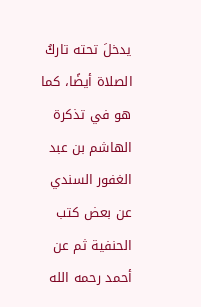يدخلَ تحته تاركُ الصلاة أيضًا، كما هو في تذكرة الهاشم بن عبد الغفور السندي عن بعض كتب الحنفية ثم عن أحمد رحمه الله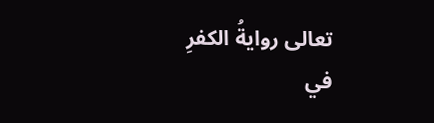تعالى روايةُ الكفرِ في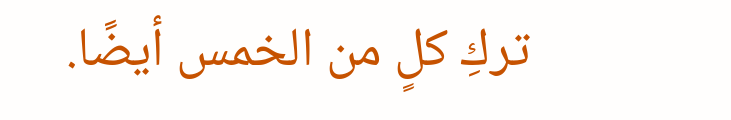تركِ كلٍ من الخمس أيضًا.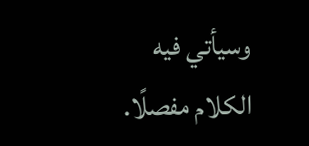وسيأتي فيه الكلام مفصلًا.